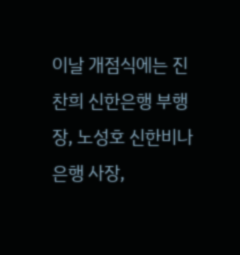이날 개점식에는 진찬희 신한은행 부행장, 노성호 신한비나은행 사장,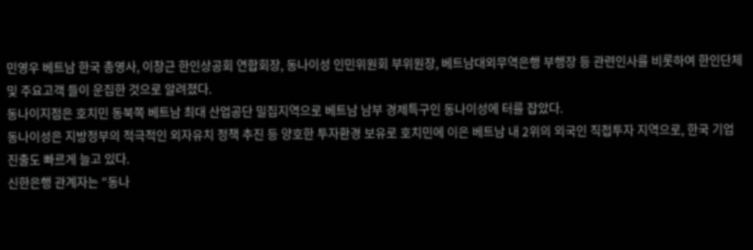민영우 베트남 한국 총영사, 이창근 한인상공회 연합회장, 동나이성 인민위원회 부위원장, 베트남대외무역은행 부행장 등 관련인사를 비롯하여 한인단체 및 주요고객 들이 운집한 것으로 알려졌다.
동나이지점은 호치민 동북쪽 베트남 최대 산업공단 밀집지역으로 베트남 남부 경제특구인 동나이성에 터를 잡았다.
동나이성은 지방정부의 적극적인 외자유치 정책 추진 등 양호한 투자환경 보유로 호치민에 이은 베트남 내 2위의 외국인 직접투자 지역으로, 한국 기업 진출도 빠르게 늘고 있다.
신한은행 관계자는 "동나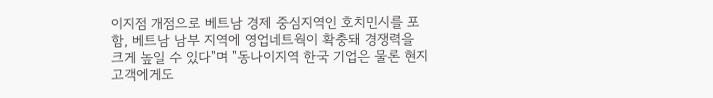이지점 개점으로 베트남 경제 중심지역인 호치민시를 포함, 베트남 남부 지역에 영업네트웍이 확충돼 경쟁력을 크게 높일 수 있다"며 "동나이지역 한국 기업은 물론 현지 고객에게도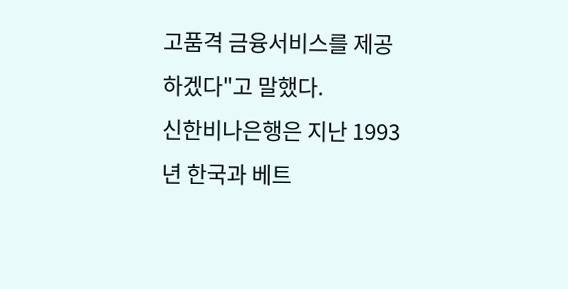고품격 금융서비스를 제공하겠다"고 말했다.
신한비나은행은 지난 1993년 한국과 베트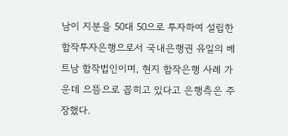남이 지분을 50대 50으로 투자하여 설립한 합작투자은행으로서 국내은행권 유일의 베트남 합작법인이며, 현지 합작은행 사례 가운데 으뜸으로 꼽히고 있다고 은행측은 주장했다.